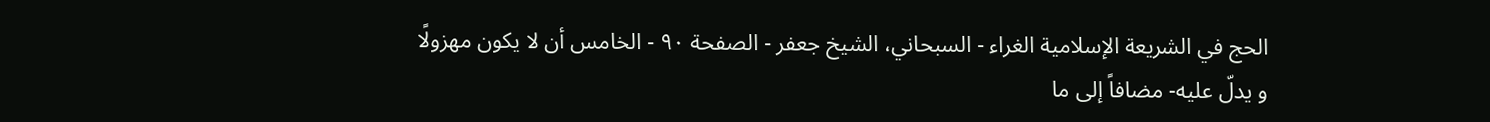الحج في الشريعة الإسلامية الغراء - السبحاني، الشيخ جعفر - الصفحة ٩٠ - الخامس أن لا يكون مهزولًا
و يدلّ عليه- مضافاً إلى ما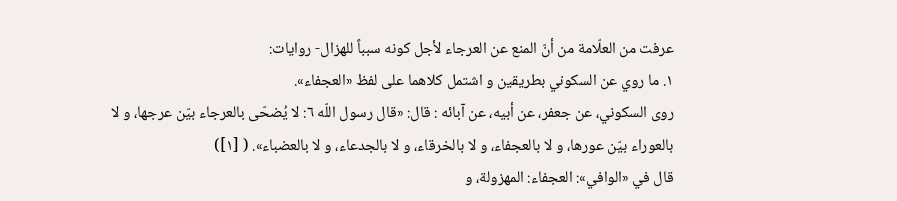عرفت من العلّامة من أنّ المنع عن العرجاء لأجل كونه سبباً للهزال- روايات:
١. ما روي عن السكوني بطريقين و اشتمل كلاهما على لفظ «العجفاء».
روى السكوني، عن جعفر، عن أبيه، عن آبائه : قال: «قال رسول اللّه ٦: لا يُضحّى بالعرجاء بيّن عرجها، و لا بالعوراء بيّن عورها، و لا بالعجفاء، و لا بالخرقاء، و لا بالجدعاء، و لا بالعضباء». ( [١])
قال في «الوافي»: العجفاء: المهزولة، و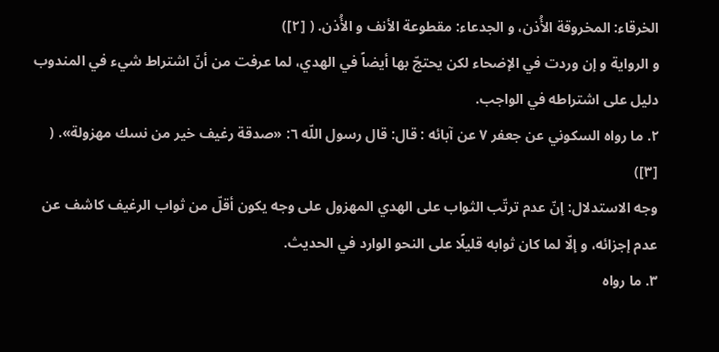الخرقاء: المخروقة الأُذن، و الجدعاء: مقطوعة الأنف و الأُذن. ( [٢])
و الرواية و إن وردت في الإضحاء لكن يحتجّ بها أيضاً في الهدي، لما عرفت من أنّ اشتراط شيء في المندوب دليل على اشتراطه في الواجب.
٢. ما رواه السكوني عن جعفر ٧ عن آبائه : قال: قال رسول اللّه ٦: «صدقة رغيف خير من نسك مهزولة». ( [٣])
وجه الاستدلال: إنّ عدم ترتّب الثواب على الهدي المهزول على وجه يكون أقلّ من ثواب الرغيف كاشف عن عدم إجزائه، و إلّا لما كان ثوابه قليلًا على النحو الوارد في الحديث.
٣. ما رواه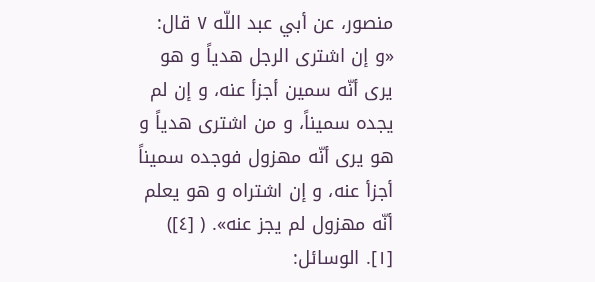منصور، عن أبي عبد اللّه ٧ قال: «و إن اشترى الرجل هدياً و هو يرى أنّه سمين أجزأ عنه، و إن لم يجده سميناً، و من اشترى هدياً و هو يرى أنّه مهزول فوجده سميناً أجزأ عنه، و إن اشتراه و هو يعلم أنّه مهزول لم يجز عنه». ( [٤])
[١]. الوسائل: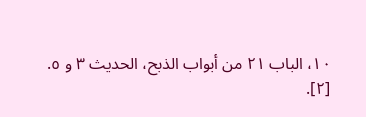١٠، الباب ٢١ من أبواب الذبح، الحديث ٣ و ٥.
[٢].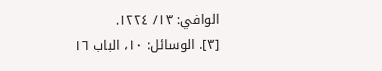الوافي: ١٣/ ١٢٢٤.
[٣]. الوسائل: ١٠، الباب ١٦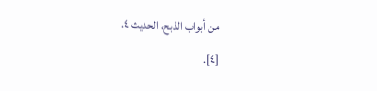من أبواب الذبح، الحديث ٤.
[٤].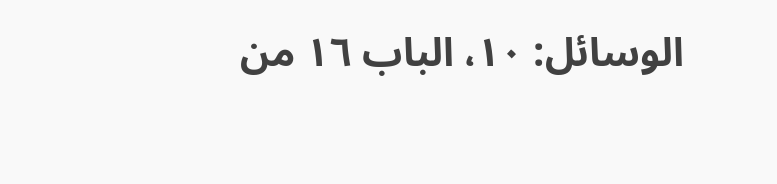الوسائل: ١٠، الباب ١٦ من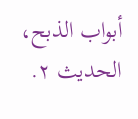أبواب الذبح، الحديث ٢.